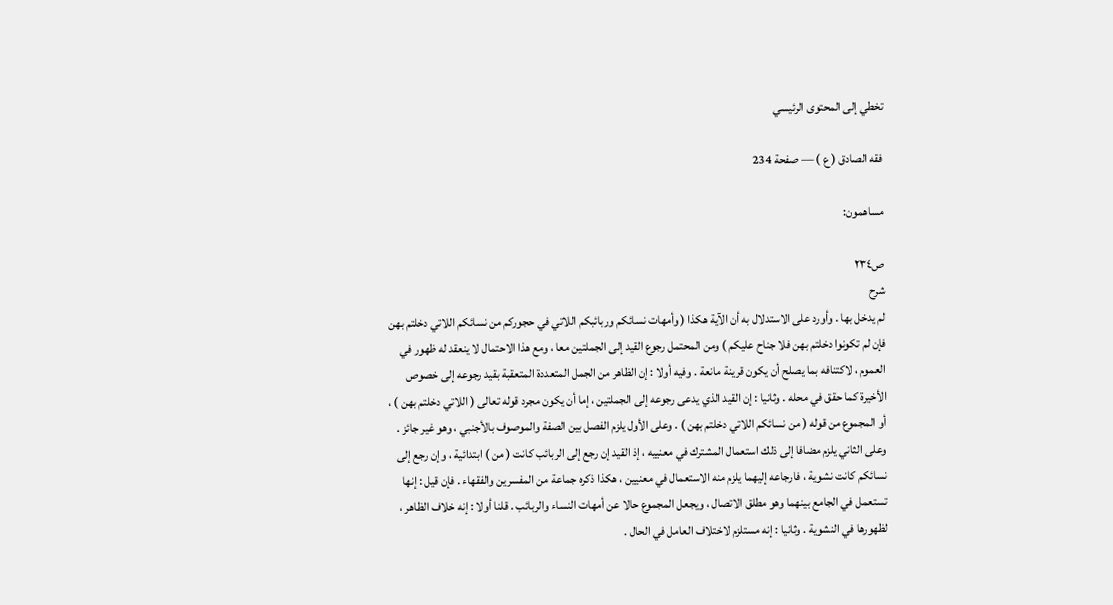تخطي إلى المحتوى الرئيسي

فقه الصادق ( ع ) — صفحة 234

مساهمون:

ص٢٣٤
شرح
لم يدخل بها . وأورد على الاستدلال به أن الآية هكذا ( وأمهات نسائكم وربائبكم اللاتي في حجوركم من نسائكم اللاتي دخلتم بهن فإن لم تكونوا دخلتم بهن فلا جناح عليكم ) ومن المحتمل رجوع القيد إلى الجملتين معا ، ومع هذا الاحتمال لا ينعقد له ظهور في العموم ، لاكتنافه بما يصلح أن يكون قرينة مانعة . وفيه أولا : إن الظاهر من الجمل المتعددة المتعقبة بقيد رجوعه إلى خصوص الأخيرة كما حقق في محله . وثانيا : إن القيد الذي يدعى رجوعه إلى الجملتين ، إما أن يكون مجرد قوله تعالى ( اللاتي دخلتم بهن ) ، أو المجموع من قوله ( من نسائكم اللاتي دخلتم بهن ) . وعلى الأول يلزم الفصل بين الصفة والموصوف بالأجنبي ، وهو غير جائز . وعلى الثاني يلزم مضافا إلى ذلك استعمال المشترك في معنييه ، إذ القيد إن رجع إلى الربائب كانت ( من ) ابتدائية ، وإن رجع إلى نسائكم كانت نشوية ، فارجاعه إليهما يلزم منه الاستعمال في معنيين ، هكذا ذكره جماعة من المفسرين والفقهاء . فإن قيل : إنها تستعمل في الجامع بينهما وهو مطلق الاتصال ، ويجعل المجموع حالا عن أمهات النساء والربائب . قلنا أولا : إنه خلاف الظاهر ، لظهورها في النشوية . وثانيا : إنه مستلزم لاختلاف العامل في الحال .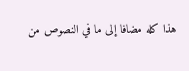هذا كله مضافا إلى ما في النصوص من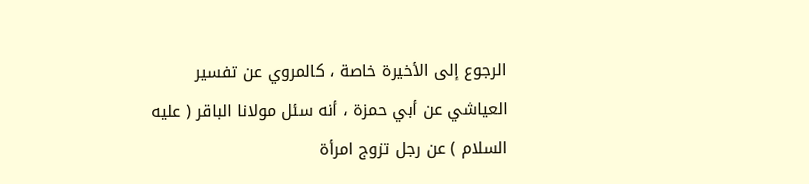الرجوع إلى الأخيرة خاصة ، كالمروي عن تفسير العياشي عن أبي حمزة ، أنه سئل مولانا الباقر ( عليه السلام ) عن رجل تزوج امرأة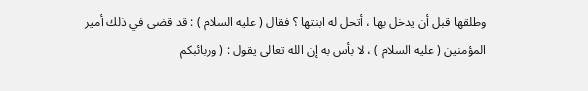وطلقها قبل أن يدخل بها ، أتحل له ابنتها ؟ فقال ( عليه السلام ) : قد قضى في ذلك أمير المؤمنين ( عليه السلام ) ، لا بأس به إن الله تعالى يقول : ( وربائبكم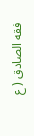فقه الصادق ( ع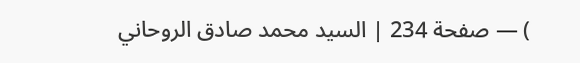) — صفحة 234 | السيد محمد صادق الروحاني